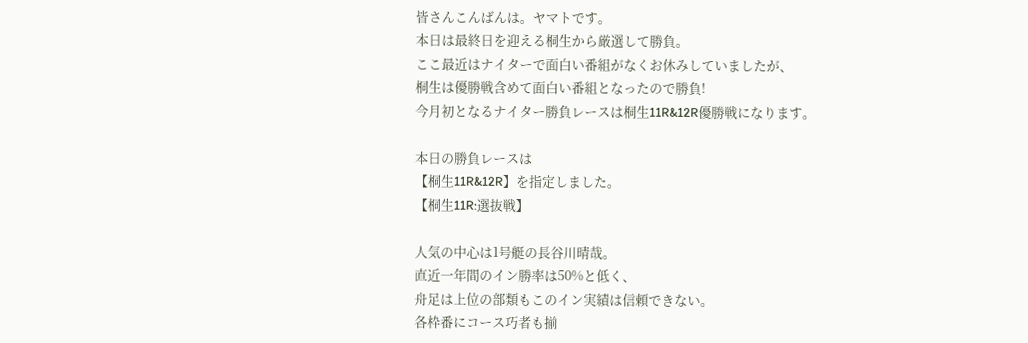皆さんこんばんは。ヤマトです。
本日は最終日を迎える桐生から厳選して勝負。
ここ最近はナイターで面白い番組がなくお休みしていましたが、
桐生は優勝戦含めて面白い番組となったので勝負!
今月初となるナイター勝負レースは桐生11R&12R優勝戦になります。

本日の勝負レースは
【桐生11R&12R】を指定しました。
【桐生11R:選抜戦】

人気の中心は1号艇の長谷川晴哉。
直近一年間のイン勝率は50%と低く、
舟足は上位の部類もこのイン実績は信頼できない。
各枠番にコース巧者も揃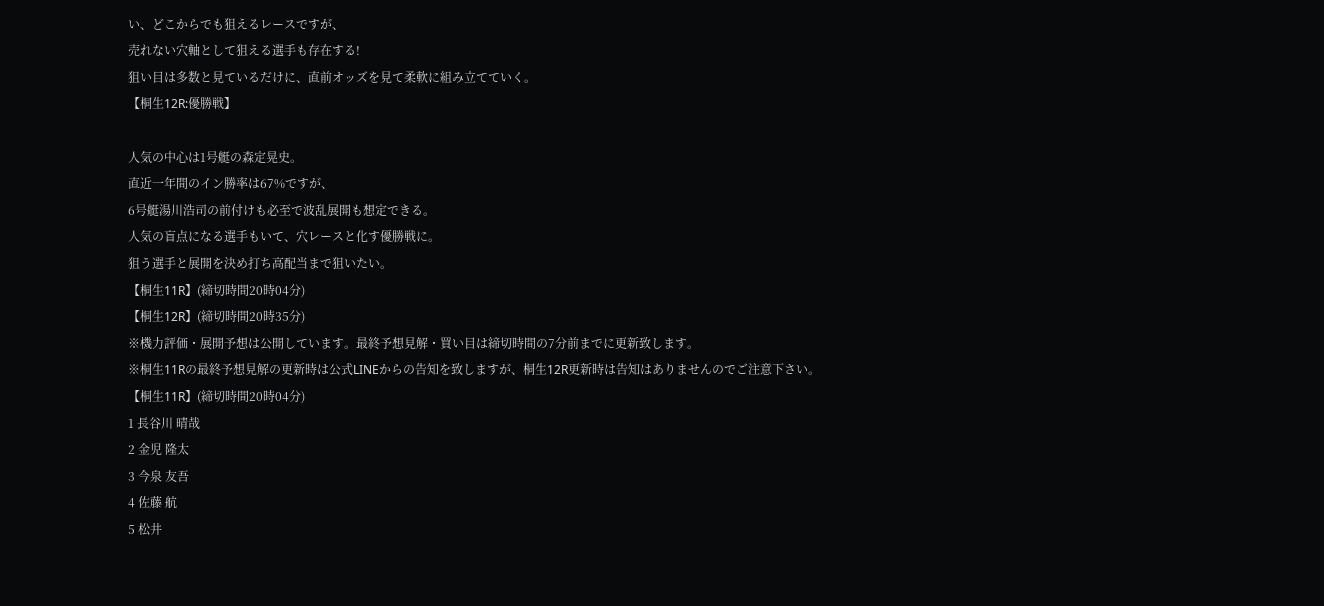い、どこからでも狙えるレースですが、
売れない穴軸として狙える選手も存在する!
狙い目は多数と見ているだけに、直前オッズを見て柔軟に組み立てていく。
【桐生12R:優勝戦】

人気の中心は1号艇の森定晃史。
直近一年間のイン勝率は67%ですが、
6号艇湯川浩司の前付けも必至で波乱展開も想定できる。
人気の盲点になる選手もいて、穴レースと化す優勝戦に。
狙う選手と展開を決め打ち高配当まで狙いたい。
【桐生11R】(締切時間20時04分)
【桐生12R】(締切時間20時35分)
※機力評価・展開予想は公開しています。最終予想見解・買い目は締切時間の7分前までに更新致します。
※桐生11Rの最終予想見解の更新時は公式LINEからの告知を致しますが、桐生12R更新時は告知はありませんのでご注意下さい。
【桐生11R】(締切時間20時04分)
1 長谷川 晴哉
2 金児 隆太
3 今泉 友吾
4 佐藤 航
5 松井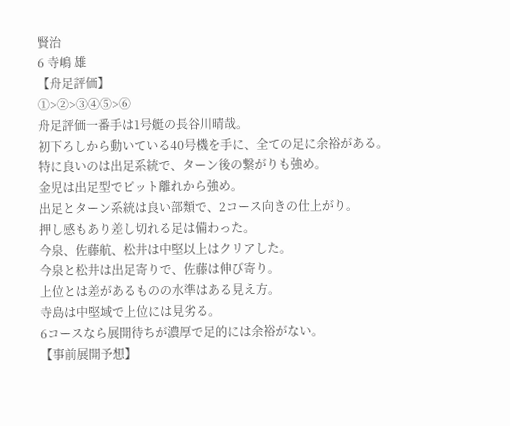賢治
6 寺嶋 雄
【舟足評価】
①>②>③④⑤>⑥
舟足評価一番手は1号艇の長谷川晴哉。
初下ろしから動いている40号機を手に、全ての足に余裕がある。
特に良いのは出足系統で、ターン後の繋がりも強め。
金児は出足型でピット離れから強め。
出足とターン系統は良い部類で、2コース向きの仕上がり。
押し感もあり差し切れる足は備わった。
今泉、佐藤航、松井は中堅以上はクリアした。
今泉と松井は出足寄りで、佐藤は伸び寄り。
上位とは差があるものの水準はある見え方。
寺島は中堅域で上位には見劣る。
6コースなら展開待ちが濃厚で足的には余裕がない。
【事前展開予想】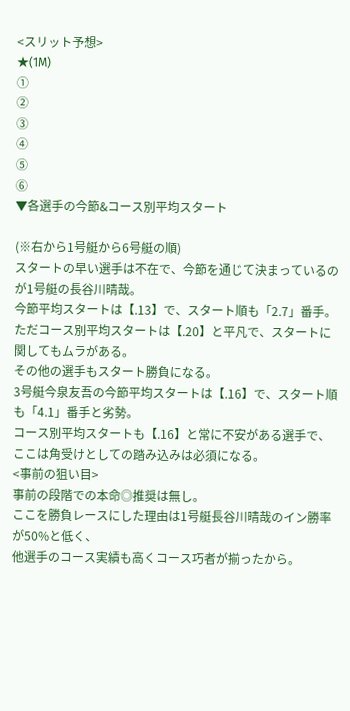<スリット予想>
★(1M)
①
②
③
④
⑤
⑥
▼各選手の今節&コース別平均スタート

(※右から1号艇から6号艇の順)
スタートの早い選手は不在で、今節を通じて決まっているのが1号艇の長谷川晴哉。
今節平均スタートは【.13】で、スタート順も「2.7」番手。
ただコース別平均スタートは【.20】と平凡で、スタートに関してもムラがある。
その他の選手もスタート勝負になる。
3号艇今泉友吾の今節平均スタートは【.16】で、スタート順も「4.1」番手と劣勢。
コース別平均スタートも【.16】と常に不安がある選手で、
ここは角受けとしての踏み込みは必須になる。
<事前の狙い目>
事前の段階での本命◎推奨は無し。
ここを勝負レースにした理由は1号艇長谷川晴哉のイン勝率が50%と低く、
他選手のコース実績も高くコース巧者が揃ったから。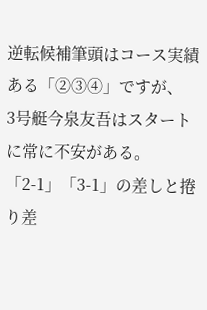逆転候補筆頭はコース実績ある「②③④」ですが、
3号艇今泉友吾はスタートに常に不安がある。
「2-1」「3-1」の差しと捲り差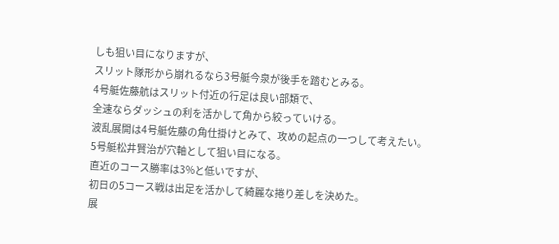しも狙い目になりますが、
スリット隊形から崩れるなら3号艇今泉が後手を踏むとみる。
4号艇佐藤航はスリット付近の行足は良い部類で、
全速ならダッシュの利を活かして角から絞っていける。
波乱展開は4号艇佐藤の角仕掛けとみて、攻めの起点の一つして考えたい。
5号艇松井賢治が穴軸として狙い目になる。
直近のコース勝率は3%と低いですが、
初日の5コース戦は出足を活かして綺麗な捲り差しを決めた。
展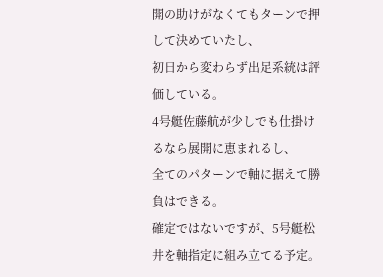開の助けがなくてもターンで押して決めていたし、
初日から変わらず出足系統は評価している。
4号艇佐藤航が少しでも仕掛けるなら展開に恵まれるし、
全てのパターンで軸に据えて勝負はできる。
確定ではないですが、5号艇松井を軸指定に組み立てる予定。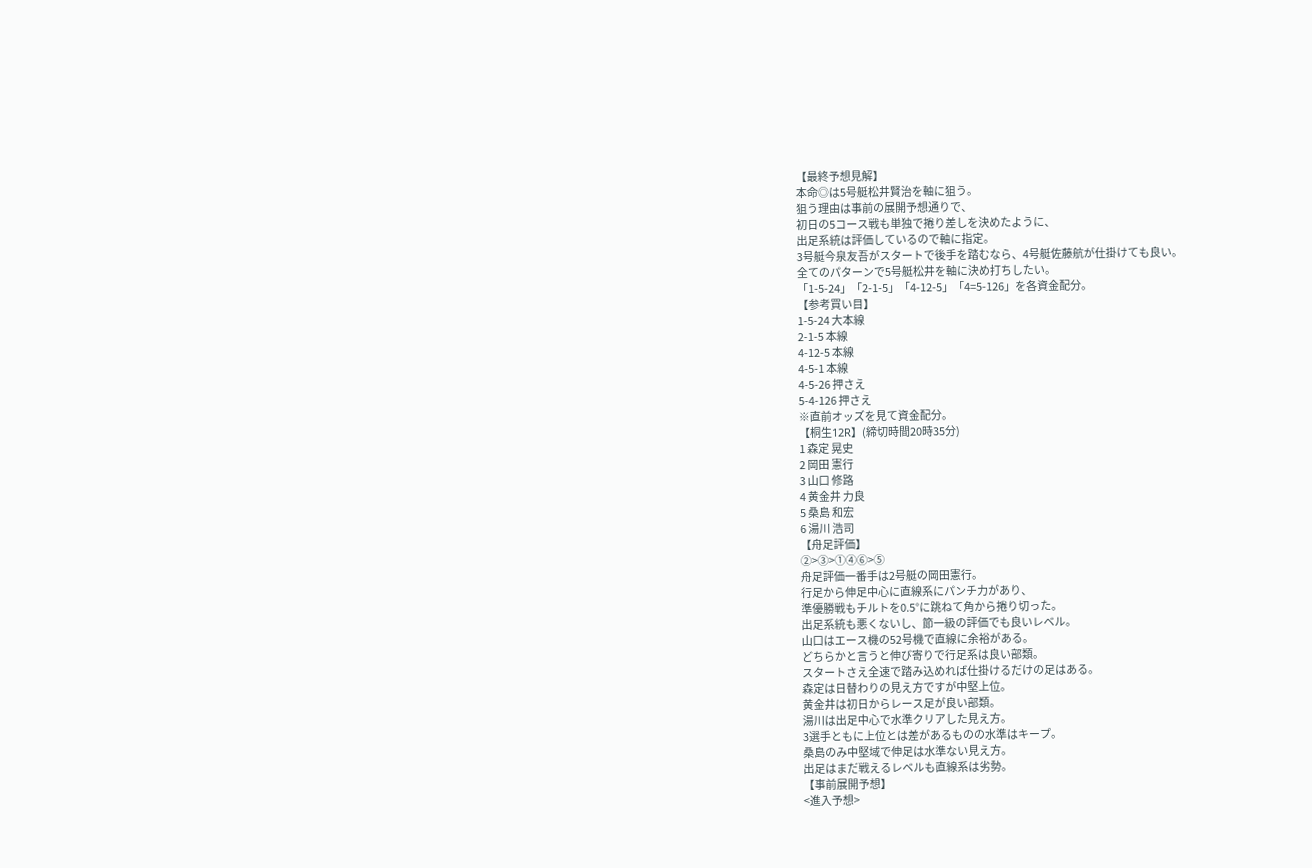【最終予想見解】
本命◎は5号艇松井賢治を軸に狙う。
狙う理由は事前の展開予想通りで、
初日の5コース戦も単独で捲り差しを決めたように、
出足系統は評価しているので軸に指定。
3号艇今泉友吾がスタートで後手を踏むなら、4号艇佐藤航が仕掛けても良い。
全てのパターンで5号艇松井を軸に決め打ちしたい。
「1-5-24」「2-1-5」「4-12-5」「4=5-126」を各資金配分。
【参考買い目】
1-5-24 大本線
2-1-5 本線
4-12-5 本線
4-5-1 本線
4-5-26 押さえ
5-4-126 押さえ
※直前オッズを見て資金配分。
【桐生12R】(締切時間20時35分)
1 森定 晃史
2 岡田 憲行
3 山口 修路
4 黄金井 力良
5 桑島 和宏
6 湯川 浩司
【舟足評価】
②>③>①④⑥>⑤
舟足評価一番手は2号艇の岡田憲行。
行足から伸足中心に直線系にパンチ力があり、
準優勝戦もチルトを0.5°に跳ねて角から捲り切った。
出足系統も悪くないし、節一級の評価でも良いレベル。
山口はエース機の52号機で直線に余裕がある。
どちらかと言うと伸び寄りで行足系は良い部類。
スタートさえ全速で踏み込めれば仕掛けるだけの足はある。
森定は日替わりの見え方ですが中堅上位。
黄金井は初日からレース足が良い部類。
湯川は出足中心で水準クリアした見え方。
3選手ともに上位とは差があるものの水準はキープ。
桑島のみ中堅域で伸足は水準ない見え方。
出足はまだ戦えるレベルも直線系は劣勢。
【事前展開予想】
<進入予想>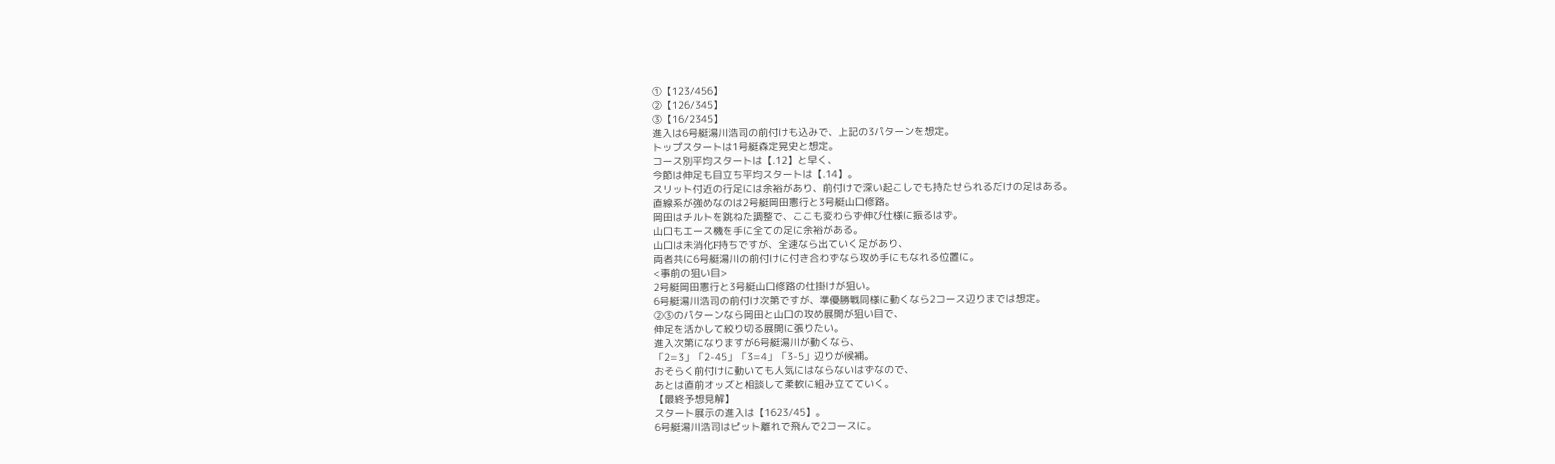①【123/456】
②【126/345】
③【16/2345】
進入は6号艇湯川浩司の前付けも込みで、上記の3パターンを想定。
トップスタートは1号艇森定晃史と想定。
コース別平均スタートは【.12】と早く、
今節は伸足も目立ち平均スタートは【.14】。
スリット付近の行足には余裕があり、前付けで深い起こしでも持たせられるだけの足はある。
直線系が強めなのは2号艇岡田憲行と3号艇山口修路。
岡田はチルトを跳ねた調整で、ここも変わらず伸び仕様に振るはず。
山口もエース機を手に全ての足に余裕がある。
山口は未消化F持ちですが、全速なら出ていく足があり、
両者共に6号艇湯川の前付けに付き合わずなら攻め手にもなれる位置に。
<事前の狙い目>
2号艇岡田憲行と3号艇山口修路の仕掛けが狙い。
6号艇湯川浩司の前付け次第ですが、準優勝戦同様に動くなら2コース辺りまでは想定。
②③のパターンなら岡田と山口の攻め展開が狙い目で、
伸足を活かして絞り切る展開に張りたい。
進入次第になりますが6号艇湯川が動くなら、
「2=3」「2-45」「3=4」「3-5」辺りが候補。
おそらく前付けに動いても人気にはならないはずなので、
あとは直前オッズと相談して柔軟に組み立てていく。
【最終予想見解】
スタート展示の進入は【1623/45】。
6号艇湯川浩司はピット離れで飛んで2コースに。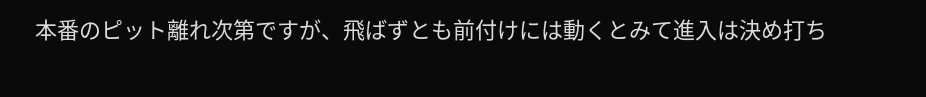本番のピット離れ次第ですが、飛ばずとも前付けには動くとみて進入は決め打ち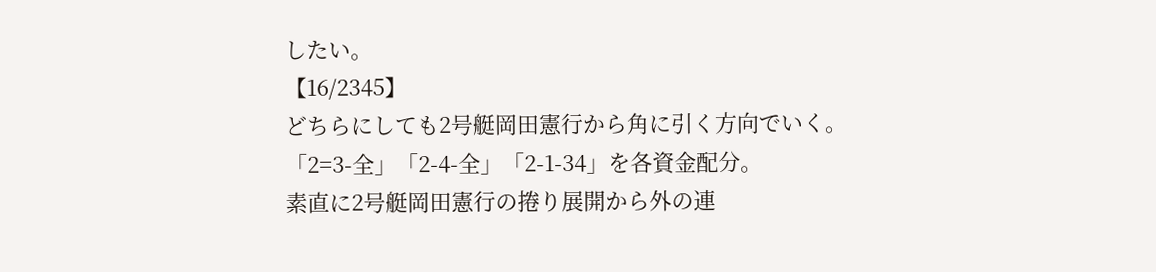したい。
【16/2345】
どちらにしても2号艇岡田憲行から角に引く方向でいく。
「2=3-全」「2-4-全」「2-1-34」を各資金配分。
素直に2号艇岡田憲行の捲り展開から外の連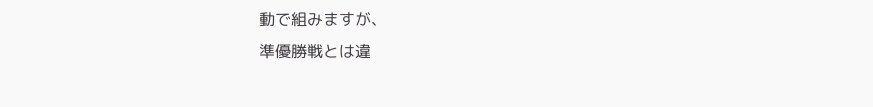動で組みますが、
準優勝戦とは違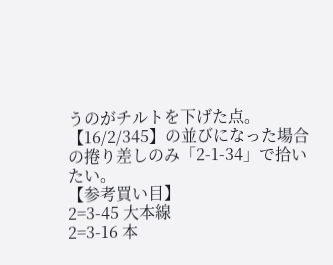うのがチルトを下げた点。
【16/2/345】の並びになった場合の捲り差しのみ「2-1-34」で拾いたい。
【参考買い目】
2=3-45 大本線
2=3-16 本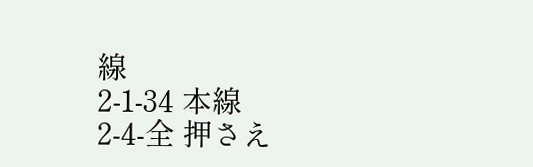線
2-1-34 本線
2-4-全 押さえ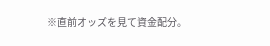※直前オッズを見て資金配分。